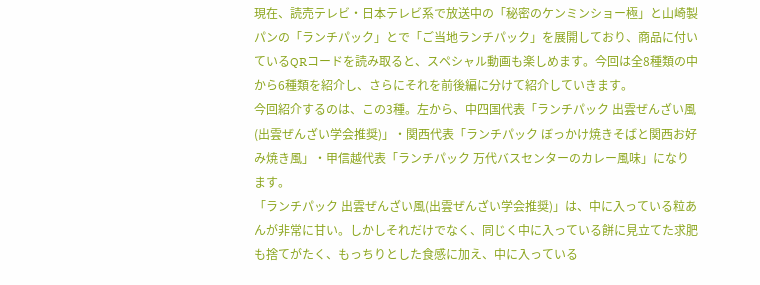現在、読売テレビ・日本テレビ系で放送中の「秘密のケンミンショー極」と山崎製パンの「ランチパック」とで「ご当地ランチパック」を展開しており、商品に付いているQRコードを読み取ると、スペシャル動画も楽しめます。今回は全8種類の中から6種類を紹介し、さらにそれを前後編に分けて紹介していきます。
今回紹介するのは、この3種。左から、中四国代表「ランチパック 出雲ぜんざい風(出雲ぜんざい学会推奨)」・関西代表「ランチパック ぼっかけ焼きそばと関西お好み焼き風」・甲信越代表「ランチパック 万代バスセンターのカレー風味」になります。
「ランチパック 出雲ぜんざい風(出雲ぜんざい学会推奨)」は、中に入っている粒あんが非常に甘い。しかしそれだけでなく、同じく中に入っている餅に見立てた求肥も捨てがたく、もっちりとした食感に加え、中に入っている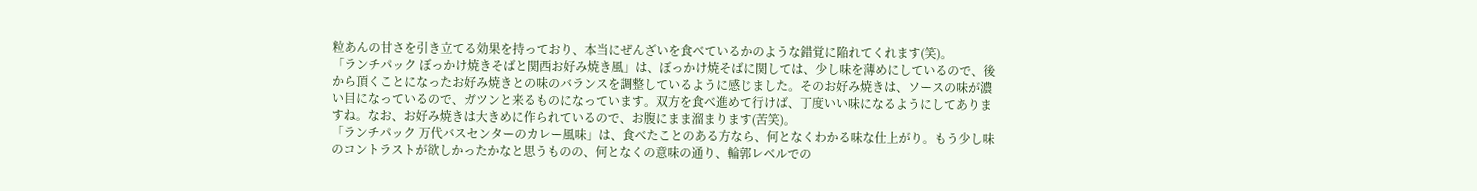粒あんの甘さを引き立てる効果を持っており、本当にぜんざいを食べているかのような錯覚に陥れてくれます(笑)。
「ランチパック ぼっかけ焼きそばと関西お好み焼き風」は、ぼっかけ焼そばに関しては、少し味を薄めにしているので、後から頂くことになったお好み焼きとの味のバランスを調整しているように感じました。そのお好み焼きは、ソースの味が濃い目になっているので、ガツンと来るものになっています。双方を食べ進めて行けば、丁度いい味になるようにしてありますね。なお、お好み焼きは大きめに作られているので、お腹にまま溜まります(苦笑)。
「ランチパック 万代バスセンターのカレー風味」は、食べたことのある方なら、何となくわかる味な仕上がり。もう少し味のコントラストが欲しかったかなと思うものの、何となくの意味の通り、輪郭レベルでの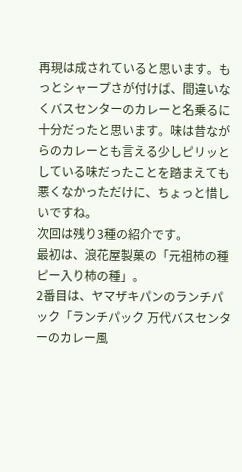再現は成されていると思います。もっとシャープさが付けば、間違いなくバスセンターのカレーと名乗るに十分だったと思います。味は昔ながらのカレーとも言える少しピリッとしている味だったことを踏まえても悪くなかっただけに、ちょっと惜しいですね。
次回は残り3種の紹介です。
最初は、浪花屋製菓の「元祖柿の種 ピー入り柿の種」。
2番目は、ヤマザキパンのランチパック「ランチパック 万代バスセンターのカレー風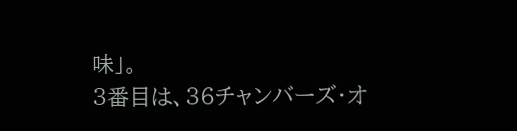味」。
3番目は、36チャンバーズ・オ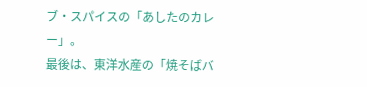ブ・スパイスの「あしたのカレー」。
最後は、東洋水産の「焼そばバ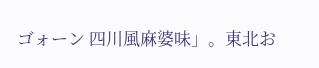ゴォーン 四川風麻婆味」。東北お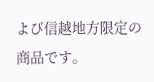よび信越地方限定の商品です。